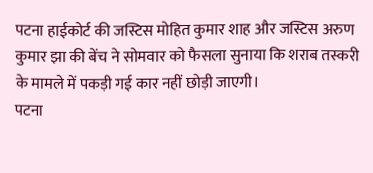पटना हाईकोर्ट की जस्टिस मोहित कुमार शाह और जस्टिस अरुण कुमार झा की बेंच ने सोमवार को फैसला सुनाया कि शराब तस्करी के मामले में पकड़ी गई कार नहीं छोड़ी जाएगी।
पटना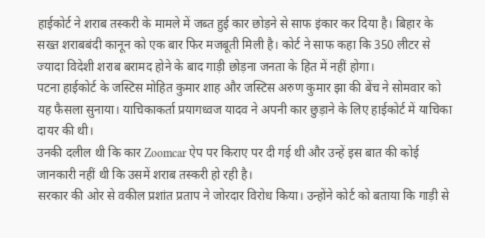हाईकोर्ट ने शराब तस्करी के मामले में जब्त हुई कार छोड़ने से साफ इंकार कर दिया है। बिहार के सख्त शराबबंदी कानून को एक बार फिर मजबूती मिली है। कोर्ट ने साफ कहा कि 350 लीटर से ज्यादा विदेशी शराब बरामद होने के बाद गाड़ी छोड़ना जनता के हित में नहीं होगा।
पटना हाईकोर्ट के जस्टिस मोहित कुमार शाह और जस्टिस अरुण कुमार झा की बेंच ने सोमवार को यह फैसला सुनाया। याचिकाकर्ता प्रयागध्वज यादव ने अपनी कार छुड़ाने के लिए हाईकोर्ट में याचिका दायर की थी।
उनकी दलील थी कि कार Zoomcar ऐप पर किराए पर दी गई थी और उन्हें इस बात की कोई जानकारी नहीं थी कि उसमें शराब तस्करी हो रही है।
सरकार की ओर से वकील प्रशांत प्रताप ने जोरदार विरोध किया। उन्होंने कोर्ट को बताया कि गाड़ी से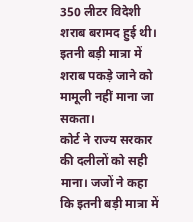350 लीटर विदेशी शराब बरामद हुई थी। इतनी बड़ी मात्रा में शराब पकड़े जाने को मामूली नहीं माना जा सकता।
कोर्ट ने राज्य सरकार की दलीलों को सही माना। जजों ने कहा कि इतनी बड़ी मात्रा में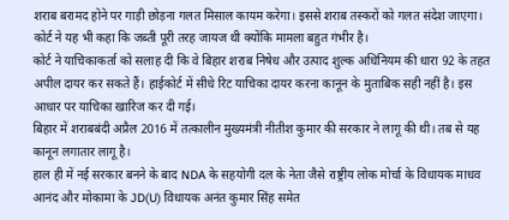शराब बरामद होने पर गाड़ी छोड़ना गलत मिसाल कायम करेगा। इससे शराब तस्करों को गलत संदेश जाएगा। कोर्ट ने यह भी कहा कि जब्ती पूरी तरह जायज थी क्योंकि मामला बहुत गंभीर है।
कोर्ट ने याचिकाकर्ता को सलाह दी कि वे बिहार शराब निषेध और उत्पाद शुल्क अधिनियम की धारा 92 के तहत अपील दायर कर सकते हैं। हाईकोर्ट में सीधे रिट याचिका दायर करना कानून के मुताबिक सही नहीं है। इस आधार पर याचिका खारिज कर दी गई।
बिहार में शराबबंदी अप्रैल 2016 में तत्कालीन मुख्यमंत्री नीतीश कुमार की सरकार ने लागू की थी। तब से यह कानून लगातार लागू है।
हाल ही में नई सरकार बनने के बाद NDA के सहयोगी दल के नेता जैसे राष्ट्रीय लोक मोर्चा के विधायक माधव आनंद और मोकामा के JD(U) विधायक अनंत कुमार सिंह समेत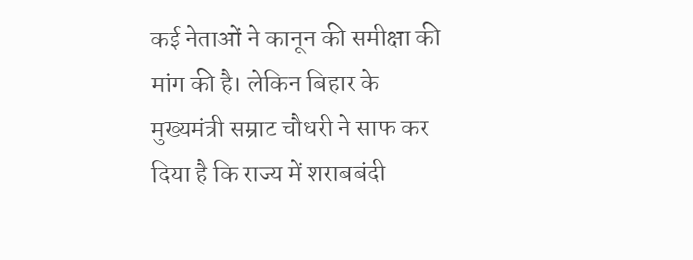कई नेताओं ने कानून की समीक्षा की मांग की है। लेकिन बिहार के मुख्यमंत्री सम्राट चौधरी ने साफ कर दिया है कि राज्य में शराबबंदी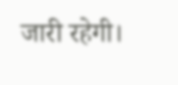जारी रहेगी।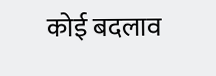कोई बदलाव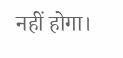नहीं होगा।